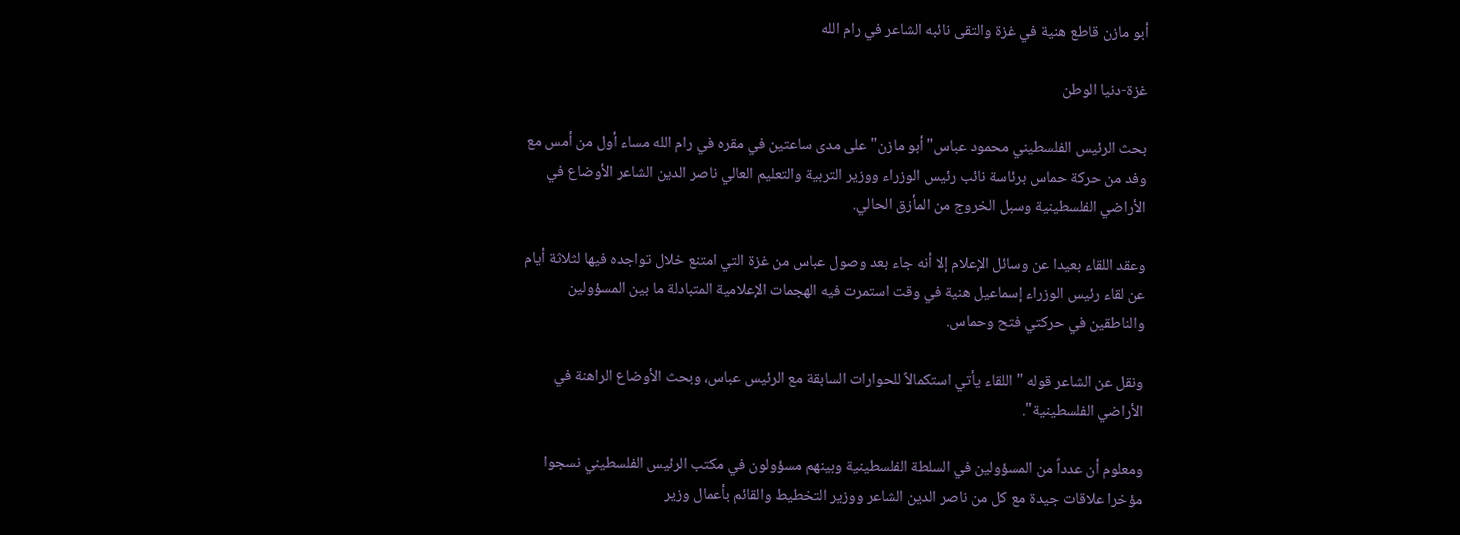أبو مازن قاطع هنية في غزة والتقى نائبه الشاعر في رام الله

غزة-دنيا الوطن

بحث الرئيس الفلسطيني محمود عباس"أبو مازن" على مدى ساعتين في مقره في رام الله مساء أول من أمس مع وفد من حركة حماس برئاسة نائب رئيس الوزراء ووزير التربية والتعليم العالي ناصر الدين الشاعر الأوضاع في الأراضي الفلسطينية وسبل الخروج من المأزق الحالي.

وعقد اللقاء بعيدا عن وسائل الإعلام إلا أنه جاء بعد وصول عباس من غزة التي امتنع خلال تواجده فيها لثلاثة أيام عن لقاء رئيس الوزراء إسماعيل هنية في وقت استمرت فيه الهجمات الإعلامية المتبادلة ما بين المسؤولين والناطقين في حركتي فتح وحماس.

ونقل عن الشاعر قوله " اللقاء يأتي استكمالاً للحوارات السابقة مع الرئيس عباس، وبحث الأوضاع الراهنة في الأراضي الفلسطينية".

ومعلوم أن عدداً من المسؤولين في السلطة الفلسطينية وبينهم مسؤولون في مكتب الرئيس الفلسطيني نسجوا مؤخرا علاقات جيدة مع كل من ناصر الدين الشاعر ووزير التخطيط والقائم بأعمال وزير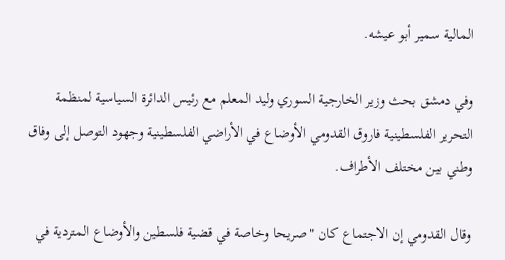المالية سمير أبو عيشه.

وفي دمشق بحث وزير الخارجية السوري وليد المعلم مع رئيس الدائرة السياسية لمنظمة التحرير الفلسطينية فاروق القدومي الأوضاع في الأراضي الفلسطينية وجهود التوصل إلى وفاق وطني بين مختلف الأطراف.

وقال القدومي إن الاجتماع كان "صريحا وخاصة في قضية فلسطين والأوضاع المتردية في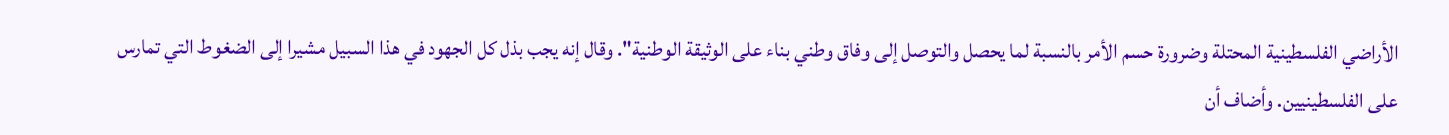الأراضي الفلسطينية المحتلة وضرورة حسم الأمر بالنسبة لما يحصل والتوصل إلى وفاق وطني بناء على الوثيقة الوطنية". وقال إنه يجب بذل كل الجهود في هذا السبيل مشيرا إلى الضغوط التي تمارس على الفلسطينيين. وأضاف أن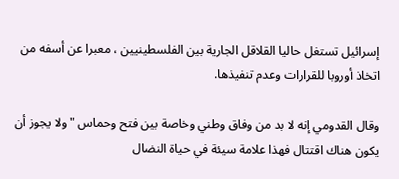إسرائيل تستغل حاليا القلاقل الجارية بين الفلسطينيين ، معبرا عن أسفه من اتخاذ أوروبا للقرارات وعدم تنفيذها.

وقال القدومي إنه لا بد من وفاق وطني وخاصة بين فتح وحماس "ولا يجوز أن يكون هناك اقتتال فهذا علامة سيئة في حياة النضال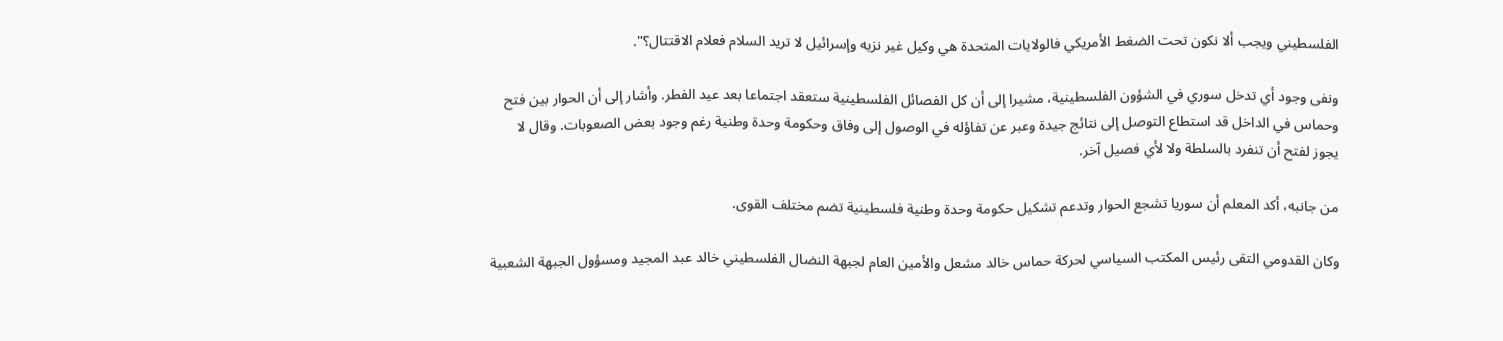الفلسطيني ويجب ألا نكون تحت الضغط الأمريكي فالولايات المتحدة هي وكيل غير نزيه وإسرائيل لا تريد السلام فعلام الاقتتال؟".

ونفى وجود أي تدخل سوري في الشؤون الفلسطينية، مشيرا إلى أن كل الفصائل الفلسطينية ستعقد اجتماعا بعد عيد الفطر. وأشار إلى أن الحوار بين فتح وحماس في الداخل قد استطاع التوصل إلى نتائج جيدة وعبر عن تفاؤله في الوصول إلى وفاق وحكومة وحدة وطنية رغم وجود بعض الصعوبات. وقال لا يجوز لفتح أن تنفرد بالسلطة ولا لأي فصيل آخر.

من جانبه، أكد المعلم أن سوريا تشجع الحوار وتدعم تشكيل حكومة وحدة وطنية فلسطينية تضم مختلف القوى.

وكان القدومي التقى رئيس المكتب السياسي لحركة حماس خالد مشعل والأمين العام لجبهة النضال الفلسطيني خالد عبد المجيد ومسؤول الجبهة الشعبية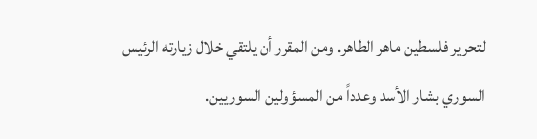لتحرير فلسطين ماهر الطاهر. ومن المقرر أن يلتقي خلال زيارته الرئيس السوري بشار الأسد وعدداً من المسؤولين السوريين.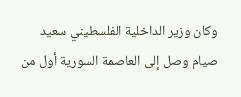وكان وزير الداخلية الفلسطيني سعيد صيام وصل إلى العاصمة السورية أول من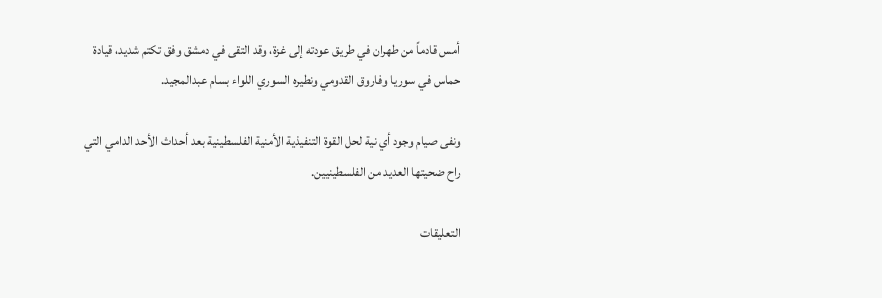أمس قادماً من طهران في طريق عودته إلى غزة، وقد التقى في دمشق وفق تكتم شديد، قيادة حماس في سوريا وفاروق القدومي ونطيره السوري اللواء بسام عبدالمجيد.

ونفى صيام وجود أي نية لحل القوة التنفيذية الأمنية الفلسطينية بعد أحداث الأحد الدامي التي راح ضحيتها العديد من الفلسطينيين.

التعليقات